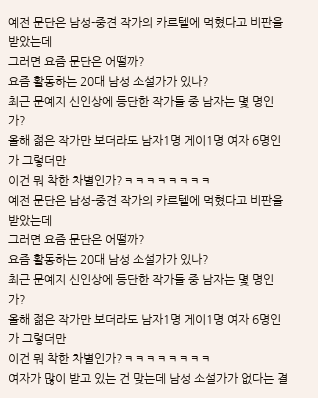예전 문단은 남성-중견 작가의 카르텔에 먹혔다고 비판을 받았는데
그러면 요즘 문단은 어떨까?
요즘 활동하는 20대 남성 소설가가 있나?
최근 문예지 신인상에 등단한 작가들 중 남자는 몇 명인가?
올해 젊은 작가만 보더라도 남자1명 게이1명 여자 6명인가 그렇더만
이건 뭐 착한 차별인가?ㅋㅋㅋㅋㅋㅋㅋㅋ
예전 문단은 남성-중견 작가의 카르텔에 먹혔다고 비판을 받았는데
그러면 요즘 문단은 어떨까?
요즘 활동하는 20대 남성 소설가가 있나?
최근 문예지 신인상에 등단한 작가들 중 남자는 몇 명인가?
올해 젊은 작가만 보더라도 남자1명 게이1명 여자 6명인가 그렇더만
이건 뭐 착한 차별인가?ㅋㅋㅋㅋㅋㅋㅋㅋ
여자가 많이 받고 있는 건 맞는데 남성 소설가가 없다는 결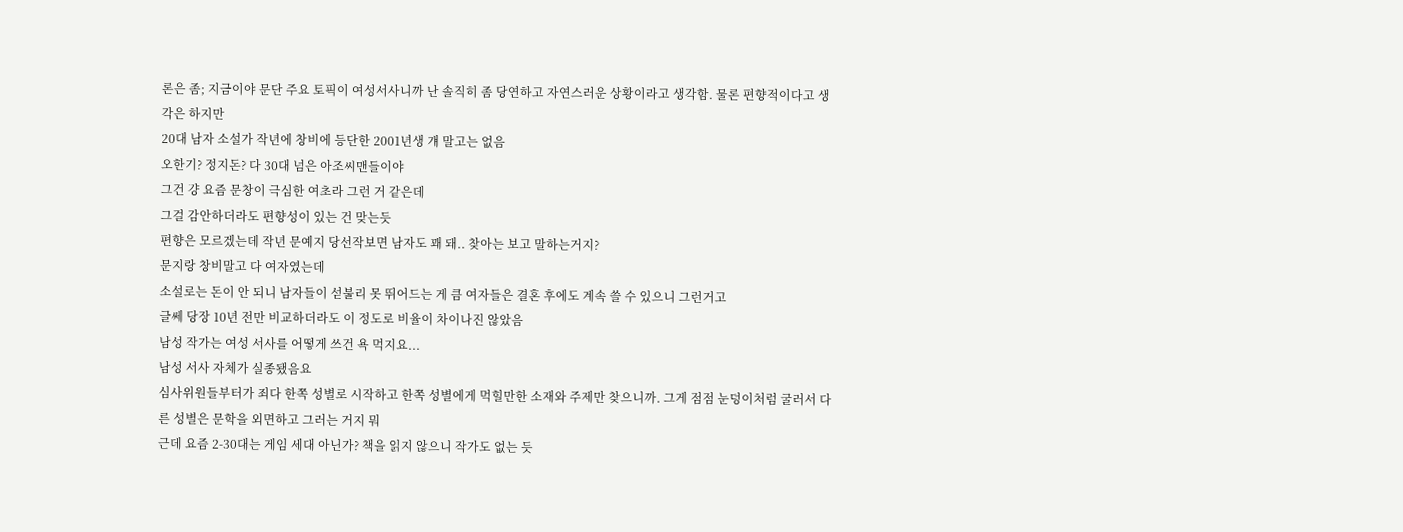론은 좀; 지금이야 문단 주요 토픽이 여성서사니까 난 솔직히 좀 당연하고 자연스러운 상황이라고 생각함. 물론 편향적이다고 생각은 하지만
20대 남자 소설가 작년에 창비에 등단한 2001년생 걔 말고는 없음
오한기? 정지돈? 다 30대 넘은 아조씨맨들이야
그건 걍 요즘 문창이 극심한 여초라 그런 거 같은데
그걸 감안하더라도 편향성이 있는 건 맞는듯
편향은 모르겠는데 작년 문예지 당선작보면 남자도 꽤 돼.. 찾아는 보고 말하는거지?
문지랑 창비말고 다 여자였는데
소설로는 돈이 안 되니 남자들이 섣불리 못 뛰어드는 게 큼 여자들은 결혼 후에도 계속 쓸 수 있으니 그런거고
글쎄 당장 10년 전만 비교하더라도 이 정도로 비율이 차이나진 않았음
남성 작가는 여성 서사를 어떻게 쓰건 욕 먹지요...
남성 서사 자체가 실종됐음요
심사위원들부터가 죄다 한쪽 성별로 시작하고 한쪽 성별에게 먹힐만한 소재와 주제만 찾으니까. 그게 점점 눈덩이처럼 굴러서 다른 성별은 문학을 외면하고 그러는 거지 뭐
근데 요즘 2-30대는 게임 세대 아닌가? 책을 읽지 않으니 작가도 없는 듯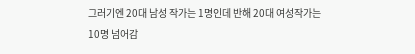그러기엔 20대 남성 작가는 1명인데 반해 20대 여성작가는 10명 넘어감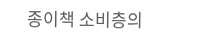종이책 소비층의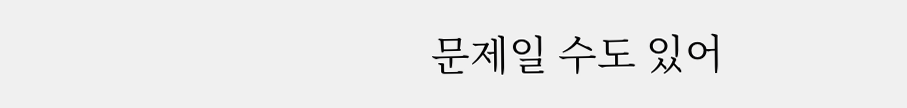문제일 수도 있어